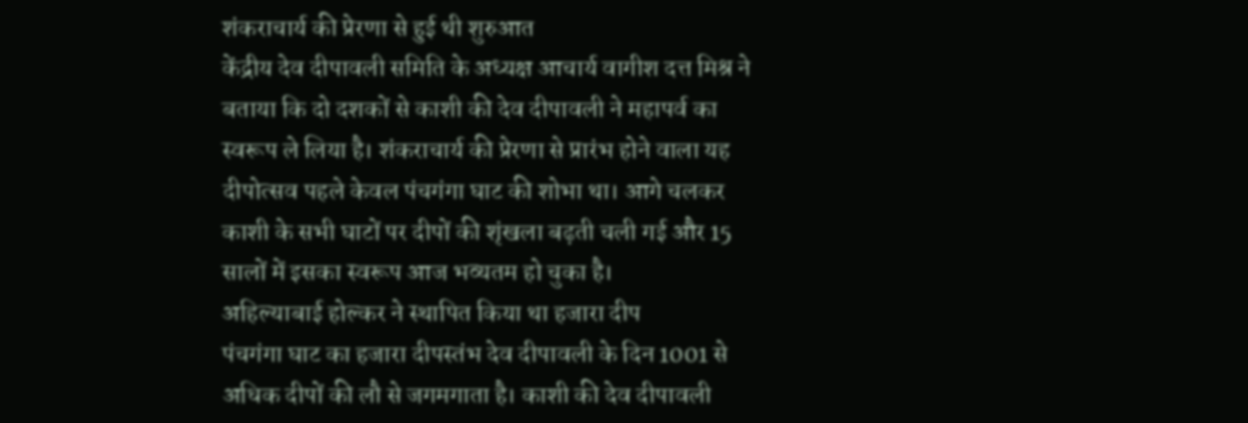शंकराचार्य की प्रेरणा से हुई थी शुरुआत
केंद्रीय देव दीपावली समिति के अध्यक्ष आचार्य वागीश दत्त मिश्र ने बताया कि दो दशकों से काशी की देव दीपावली ने महापर्व का स्वरूप ले लिया है। शंकराचार्य की प्रेरणा से प्रारंभ होने वाला यह दीपोत्सव पहले केवल पंचगंगा घाट की शोभा था। आगे चलकर काशी के सभी घाटों पर दीपों की शृंखला बढ़ती चली गई और 15 सालों में इसका स्वरूप आज भव्यतम हो चुका है।
अहिल्याबाई होल्कर ने स्थापित किया था हजारा दीप
पंचगंगा घाट का हजारा दीपस्तंभ देव दीपावली के दिन 1001 से अधिक दीपों की लौ से जगमगाता है। काशी की देव दीपावली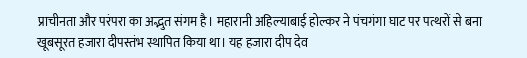प्राचीनता और परंपरा का अद्भुत संगम है। महारानी अहिल्याबाई होल्कर ने पंचगंगा घाट पर पत्थरों से बना खूबसूरत हजारा दीपस्तंभ स्थापित किया था। यह हजारा दीप देव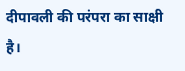दीपावली की परंपरा का साक्षी है।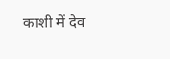काशी में देव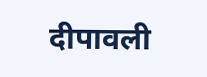दीपावली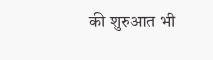की शुरुआत भी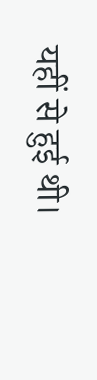यहीं से हुई थी।